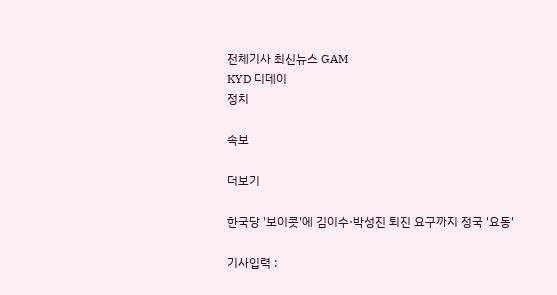전체기사 최신뉴스 GAM
KYD 디데이
정치

속보

더보기

한국당 '보이콧'에 김이수·박성진 퇴진 요구까지 정국 '요동'

기사입력 :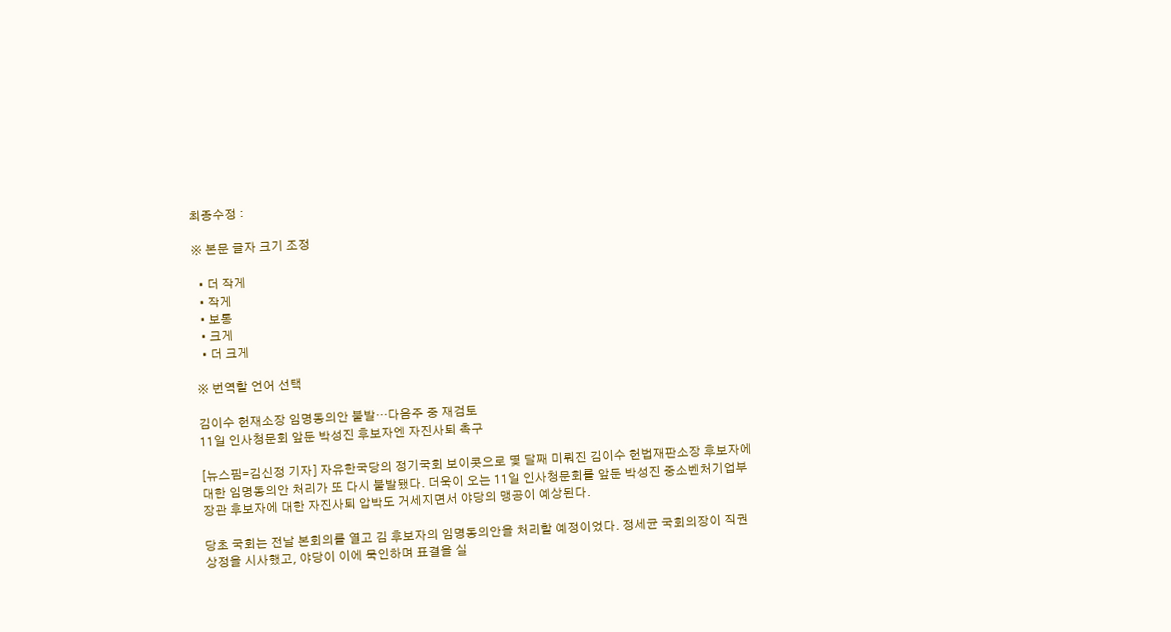최종수정 :

※ 본문 글자 크기 조정

  • 더 작게
  • 작게
  • 보통
  • 크게
  • 더 크게

※ 번역할 언어 선택

김이수 헌재소장 임명동의안 불발…다음주 중 재검토
11일 인사청문회 앞둔 박성진 후보자엔 자진사퇴 촉구

[뉴스핌=김신정 기자] 자유한국당의 정기국회 보이콧으로 몇 달째 미뤄진 김이수 헌법재판소장 후보자에 대한 임명동의안 처리가 또 다시 불발됐다. 더욱이 오는 11일 인사청문회를 앞둔 박성진 중소벤처기업부 장관 후보자에 대한 자진사퇴 압박도 거세지면서 야당의 맹공이 예상된다.

당초 국회는 전날 본회의를 열고 김 후보자의 임명동의안을 처리할 예정이었다. 정세균 국회의장이 직권상정을 시사했고, 야당이 이에 묵인하며 표결을 실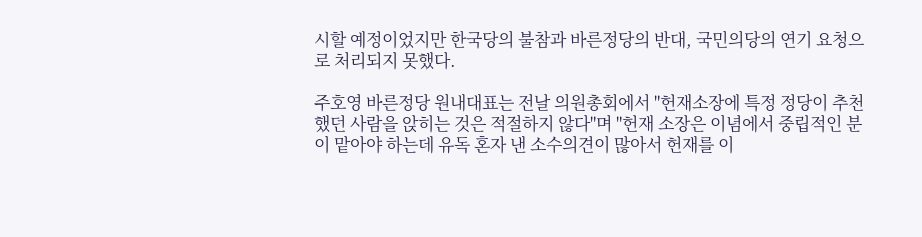시할 예정이었지만 한국당의 불참과 바른정당의 반대, 국민의당의 연기 요청으로 처리되지 못했다.

주호영 바른정당 원내대표는 전날 의원총회에서 "헌재소장에 특정 정당이 추천했던 사람을 앉히는 것은 적절하지 않다"며 "헌재 소장은 이념에서 중립적인 분이 맡아야 하는데 유독 혼자 낸 소수의견이 많아서 헌재를 이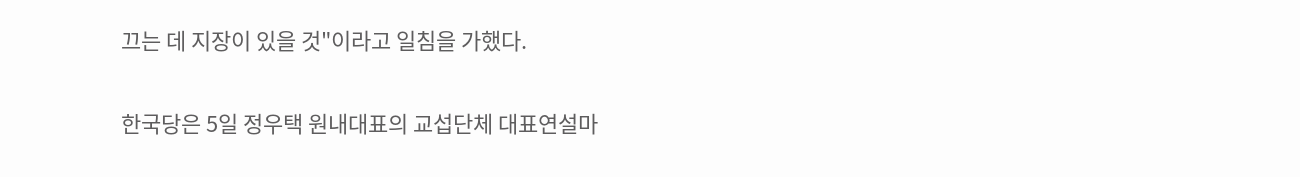끄는 데 지장이 있을 것"이라고 일침을 가했다.

한국당은 5일 정우택 원내대표의 교섭단체 대표연설마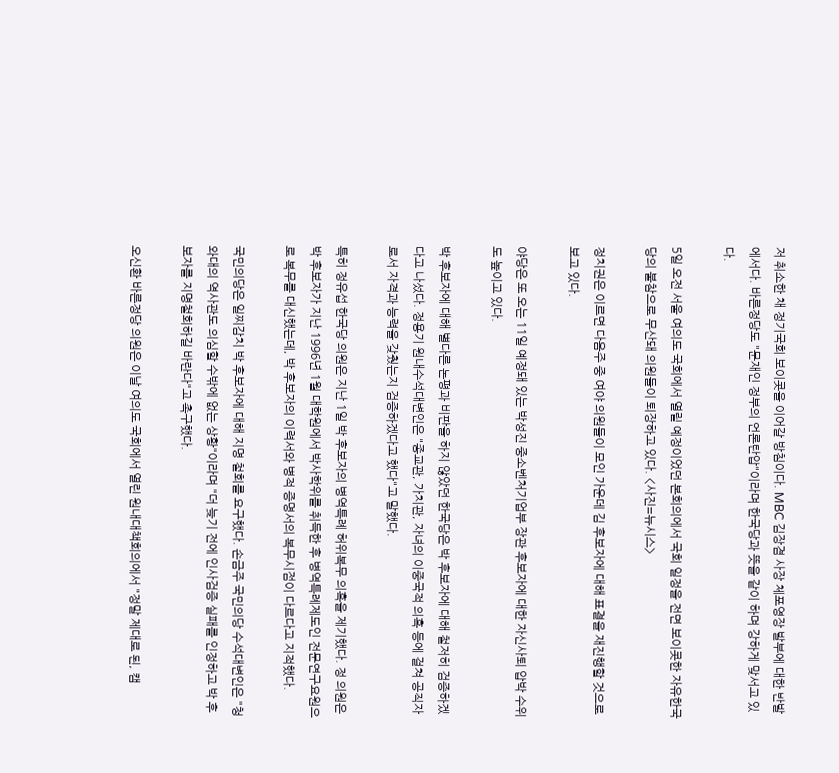저 취소한 채 정기국회 보이콧을 이어갈 방침이다. MBC 김장겸 사장 체포영장 발부에 대한 반발에서다. 바른정당도 "문재인 정부의 언론탄압"이라며 한국당과 뜻을 같이 하며 강하게 맞서고 있다.

5일 오전 서울 여의도 국회에서 열릴 예정이었던 본회의에서 국회 일정을 전면 보이콧한 자유한국당의 불참으로 무산돼 의원들이 퇴장하고 있다. <사진=뉴시스>

정치권은 이르면 다음주 중 여야 의원들이 모인 가운데 김 후보자에 대해 표결을 재진행할 것으로 보고 있다.

야당은 또 오는 11일 예정돼 있는 박성진 중소벤처기업부 장관 후보자에 대한 자신사퇴 압박 수위도 높이고 있다.

박 후보자에 대해 별다른 논평과 비판을 하지 않았던 한국당은 박 후보자에 대해 철저히 검증하겠다고 나섰다. 정용기 원내수석대변인은 "종교관, 가치관, 자녀의 이중국적 의혹 등에 걸쳐 공직자로서 자격과 능력을 갖췄는지 검증하겠다고 했다"고 말했다.

특히 정유섭 한국당 의원은 지난 1일 박 후보자의 병역특례 허위복무 의혹을 제기했다. 정 의원은 박 후보자가 지난 1996년 1월 대학원에서 박사학위를 취득한 후 병역특례제도인 전문연구요원으로 복무를 대신했는데, 박 후보자의 이력서와 병적 증명서의 복무시점이 다르다고 지적했다.

국민의당은 일찌감치 박 후보자에 대해 지명 철회를 요구했다. 손금주 국민의당 수석대변인은 "청와대의 역사관도 의심할 수밖에 없는 상황"이라며 "더 늦기 전에 인사검증 실패를 인정하고 박 후보자를 지명철회하길 바란다"고 촉구했다.

오신환 바른정당 의원은 이날 여의도 국회에서 열린 원내대책회의에서 "정말 제대로 된, 캠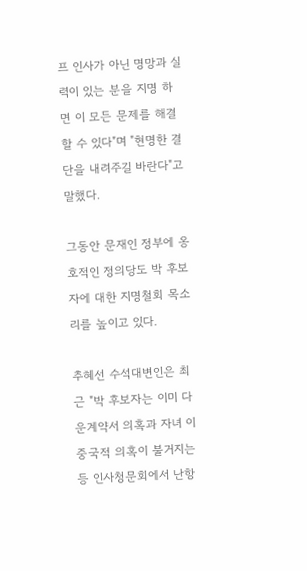프 인사가 아닌 명망과 실력이 있는 분을 지명 하면 이 모든 문제를 해결할 수 있다"며 "현명한 결단을 내려주길 바란다"고 말했다.

그동안 문재인 정부에 옹호적인 정의당도 박 후보자에 대한 지명철회 목소리를 높이고 있다.

추혜선 수석대변인은 최근 "박 후보자는 이미 다운계약서 의혹과 자녀 이중국적 의혹이 불거지는 등 인사청문회에서 난항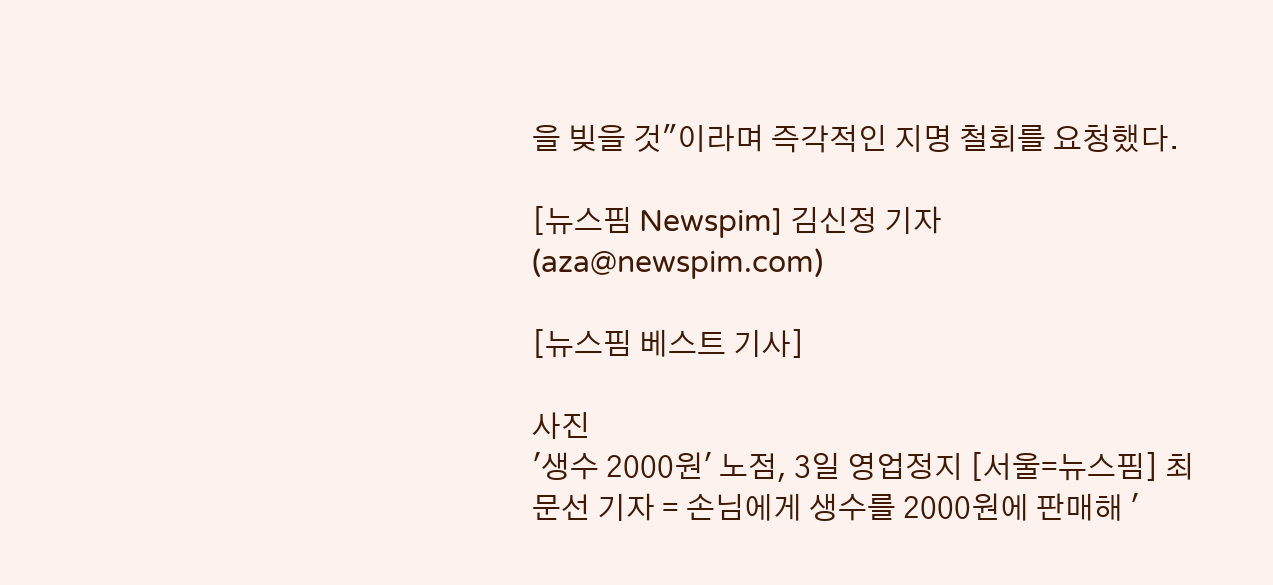을 빚을 것"이라며 즉각적인 지명 철회를 요청했다.

[뉴스핌 Newspim] 김신정 기자 (aza@newspim.com)

[뉴스핌 베스트 기사]

사진
'생수 2000원' 노점, 3일 영업정지 [서울=뉴스핌] 최문선 기자 = 손님에게 생수를 2000원에 판매해 '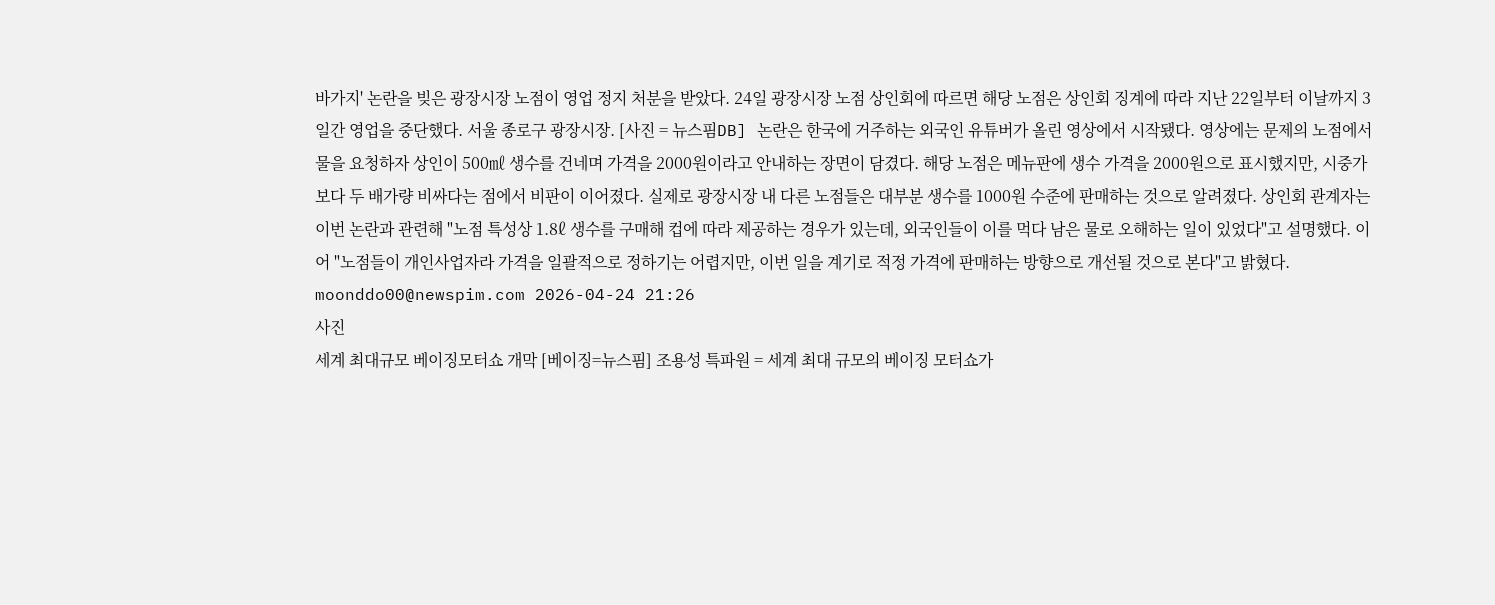바가지' 논란을 빚은 광장시장 노점이 영업 정지 처분을 받았다. 24일 광장시장 노점 상인회에 따르면 해당 노점은 상인회 징계에 따라 지난 22일부터 이날까지 3일간 영업을 중단했다. 서울 종로구 광장시장. [사진 = 뉴스핌DB] 논란은 한국에 거주하는 외국인 유튜버가 올린 영상에서 시작됐다. 영상에는 문제의 노점에서 물을 요청하자 상인이 500㎖ 생수를 건네며 가격을 2000원이라고 안내하는 장면이 담겼다. 해당 노점은 메뉴판에 생수 가격을 2000원으로 표시했지만, 시중가보다 두 배가량 비싸다는 점에서 비판이 이어졌다. 실제로 광장시장 내 다른 노점들은 대부분 생수를 1000원 수준에 판매하는 것으로 알려졌다. 상인회 관계자는 이번 논란과 관련해 "노점 특성상 1.8ℓ 생수를 구매해 컵에 따라 제공하는 경우가 있는데, 외국인들이 이를 먹다 남은 물로 오해하는 일이 있었다"고 설명했다. 이어 "노점들이 개인사업자라 가격을 일괄적으로 정하기는 어렵지만, 이번 일을 계기로 적정 가격에 판매하는 방향으로 개선될 것으로 본다"고 밝혔다. moonddo00@newspim.com 2026-04-24 21:26
사진
세계 최대규모 베이징모터쇼 개막 [베이징=뉴스핌] 조용성 특파원 = 세계 최대 규모의 베이징 모터쇼가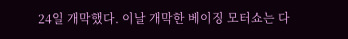24일 개막했다. 이날 개막한 베이징 모터쇼는 다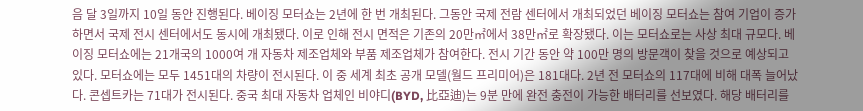음 달 3일까지 10일 동안 진행된다. 베이징 모터쇼는 2년에 한 번 개최된다. 그동안 국제 전람 센터에서 개최되었던 베이징 모터쇼는 참여 기업이 증가하면서 국제 전시 센터에서도 동시에 개최됐다. 이로 인해 전시 면적은 기존의 20만㎡에서 38만㎡로 확장됐다. 이는 모터쇼로는 사상 최대 규모다. 베이징 모터쇼에는 21개국의 1000여 개 자동차 제조업체와 부품 제조업체가 참여한다. 전시 기간 동안 약 100만 명의 방문객이 찾을 것으로 예상되고 있다. 모터쇼에는 모두 1451대의 차량이 전시된다. 이 중 세계 최초 공개 모델(월드 프리미어)은 181대다. 2년 전 모터쇼의 117대에 비해 대폭 늘어났다. 콘셉트카는 71대가 전시된다. 중국 최대 자동차 업체인 비야디(BYD, 比亞迪)는 9분 만에 완전 충전이 가능한 배터리를 선보였다. 해당 배터리를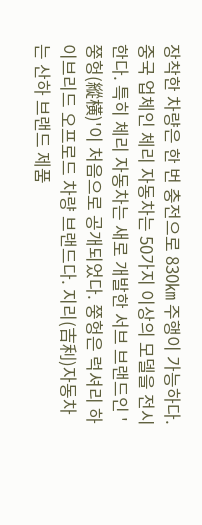장착한 차량은 한 번 충전으로 830㎞ 주행이 가능하다. 중국 업체인 체리 자동차는 50가지 이상의 모델을 전시한다. 특히 체리 자동차는 새로 개발한 서브 브랜드인 '쭝헝(縱橫)'이 처음으로 공개되었다. 쭝헝은 럭셔리 하이브리드 오프로드 차량 브랜드다. 지리(吉利)자동차는 산하 브랜드 제품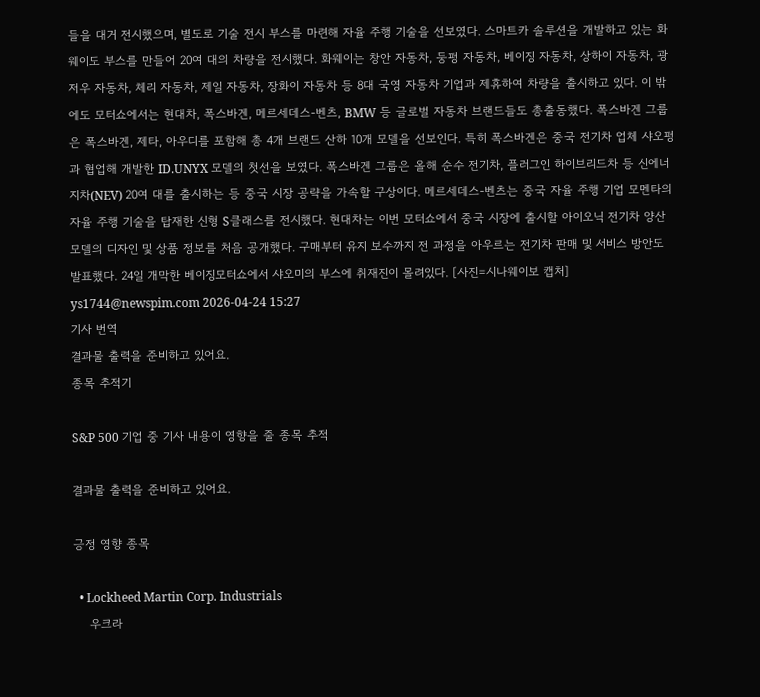들을 대거 전시했으며, 별도로 기술 전시 부스를 마련해 자율 주행 기술을 선보였다. 스마트카 솔루션을 개발하고 있는 화웨이도 부스를 만들어 20여 대의 차량을 전시했다. 화웨이는 창안 자동차, 둥펑 자동차, 베이징 자동차, 상하이 자동차, 광저우 자동차, 체리 자동차, 제일 자동차, 장화이 자동차 등 8대 국영 자동차 기업과 제휴하여 차량을 출시하고 있다. 이 밖에도 모터쇼에서는 현대차, 폭스바겐, 메르세데스-벤츠, BMW 등 글로벌 자동차 브랜드들도 총출동했다. 폭스바겐 그룹은 폭스바겐, 제타, 아우디를 포함해 총 4개 브랜드 산하 10개 모델을 선보인다. 특히 폭스바겐은 중국 전기차 업체 샤오펑과 협업해 개발한 ID.UNYX 모델의 첫선을 보였다. 폭스바겐 그룹은 올해 순수 전기차, 플러그인 하이브리드차 등 신에너지차(NEV) 20여 대를 출시하는 등 중국 시장 공략을 가속할 구상이다. 메르세데스-벤츠는 중국 자율 주행 기업 모멘타의 자율 주행 기술을 탑재한 신형 S클래스를 전시했다. 현대차는 이번 모터쇼에서 중국 시장에 출시할 아이오닉 전기차 양산 모델의 디자인 및 상품 정보를 처음 공개했다. 구매부터 유지 보수까지 전 과정을 아우르는 전기차 판매 및 서비스 방안도 발표했다. 24일 개막한 베이징모터쇼에서 샤오미의 부스에 취재진이 몰려있다. [사진=시나웨이보 캡처] ys1744@newspim.com 2026-04-24 15:27
기사 번역
결과물 출력을 준비하고 있어요.
종목 추적기

S&P 500 기업 중 기사 내용이 영향을 줄 종목 추적

결과물 출력을 준비하고 있어요.

긍정 영향 종목

  • Lockheed Martin Corp. Industrials
    우크라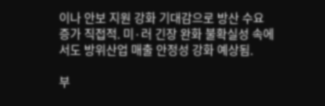이나 안보 지원 강화 기대감으로 방산 수요 증가 직접적. 미·러 긴장 완화 불확실성 속에서도 방위산업 매출 안정성 강화 예상됨.

부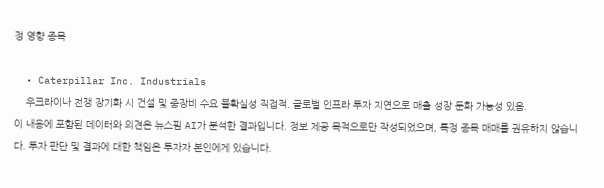정 영향 종목

  • Caterpillar Inc. Industrials
    우크라이나 전쟁 장기화 시 건설 및 중장비 수요 불확실성 직접적. 글로벌 인프라 투자 지연으로 매출 성장 둔화 가능성 있음.
이 내용에 포함된 데이터와 의견은 뉴스핌 AI가 분석한 결과입니다. 정보 제공 목적으로만 작성되었으며, 특정 종목 매매를 권유하지 않습니다. 투자 판단 및 결과에 대한 책임은 투자자 본인에게 있습니다.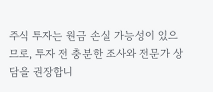주식 투자는 원금 손실 가능성이 있으므로, 투자 전 충분한 조사와 전문가 상담을 권장합니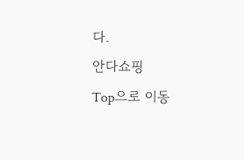다.
안다쇼핑
Top으로 이동